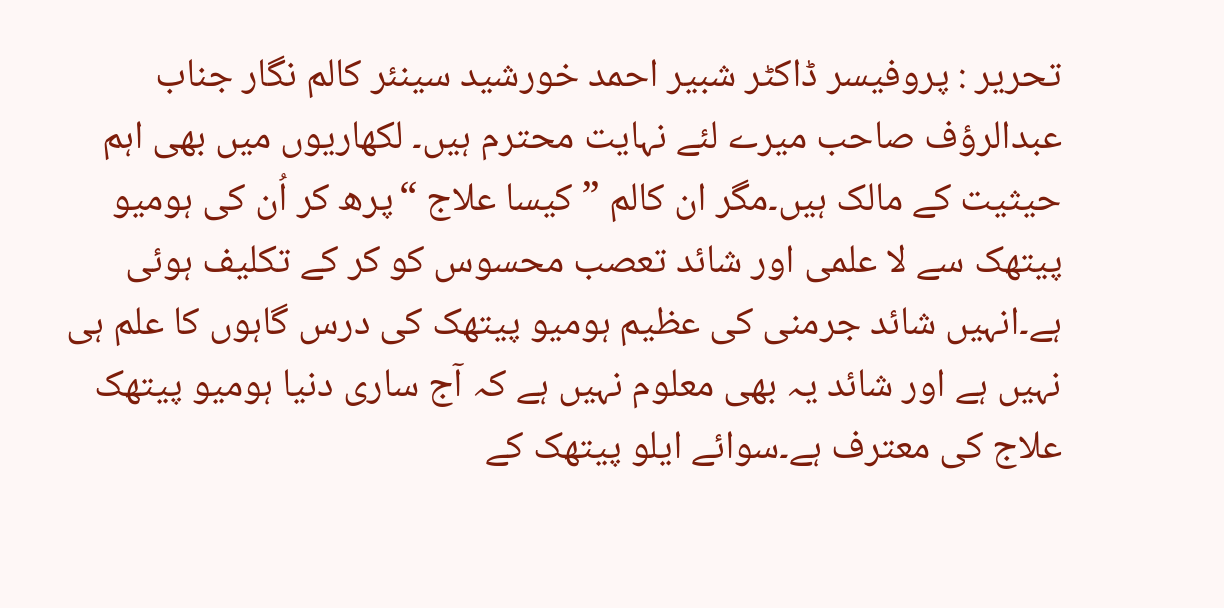تحریر : پروفیسر ڈاکٹر شبیر احمد خورشید سینئر کالم نگار جناب عبدالرؤف صاحب میرے لئے نہایت محترم ہیں۔ لکھاریوں میں بھی اہم حیثیت کے مالک ہیں۔مگر ان کالم ”کیسا علاج “پرھ کر اُن کی ہومیو پیتھک سے لا علمی اور شائد تعصب محسوس کو کر کے تکلیف ہوئی ہے۔انہیں شائد جرمنی کی عظیم ہومیو پیتھک کی درس گاہوں کا علم ہی نہیں ہے اور شائد یہ بھی معلوم نہیں ہے کہ آج ساری دنیا ہومیو پیتھک علاج کی معترف ہے۔سوائے ایلو پیتھک کے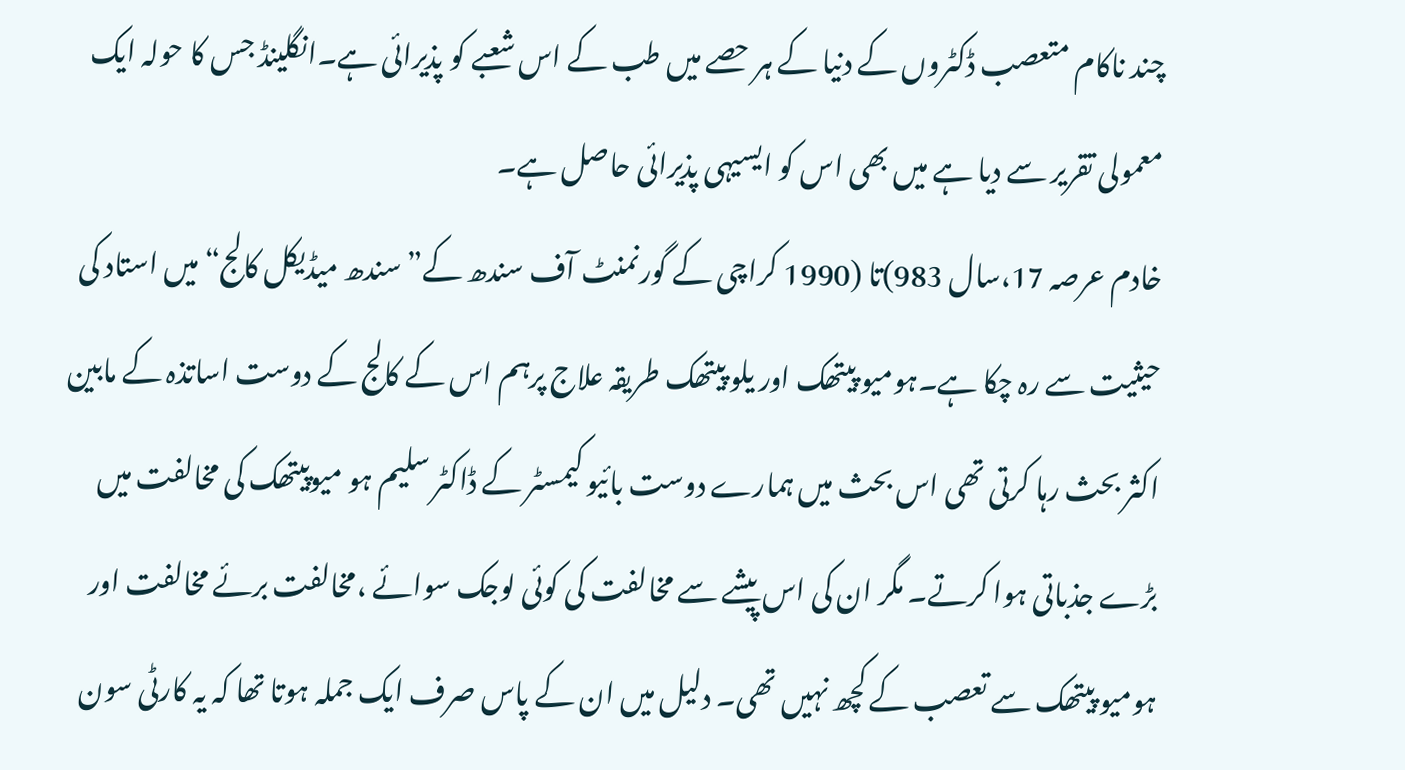چند ناکام متعصب ڈکٹروں کے دنیا کے ہر حصے میں طب کے اس شعبے کو پذیرائی ہے۔انگلینڈ جس کا حولہ ایک معمولی تقریر سے دیا ہے میں بھی اس کو ایسیہی پذیرائی حاصل ہے۔
خادم عرصہ 17،سال 983)تا (1990 کراچی کے گورنمنٹ آف سندھ کے”سندھ میڈیکل کالج“میں استاد کی حیثیت سے رہ چکا ہے۔ہومیو پیتھک اور یلو پیتھک طریقہ علاج پرہم اس کے کالج کے دوست اساتذہ کے مابین اکثر بحث رہا کرتی تھی اس بحث میں ہمارے دوست بائیو کیمسٹر کے ڈاکٹر سلیم ہو میوپیتھک کی مخالفت میں بڑے جذباتی ہوا کرتے۔ مگر ان کی اس پیشے سے مخالفت کی کوئی لوجک سوائے ،مخالفت برئے مخالفت اور ہومیو پیتھک سے تعصب کے کچھ نہیں تھی۔ دلیل میں ان کے پاس صرف ایک جملہ ہوتا تھا کہ یہ کارٹی سون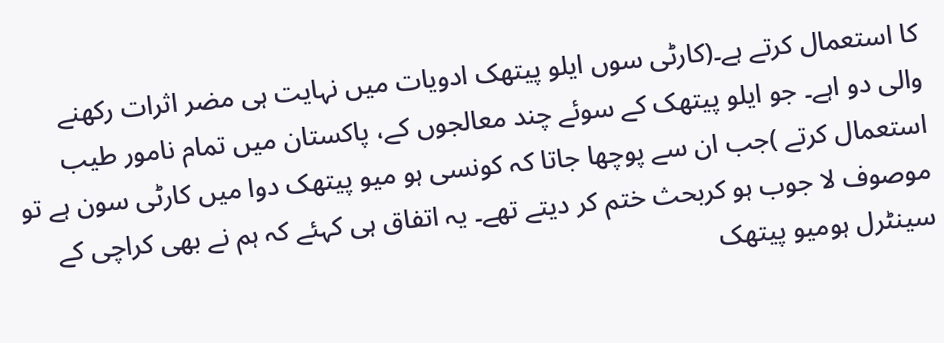کا استعمال کرتے ہے۔(کارٹی سوں ایلو پیتھک ادویات میں نہایت ہی مضر اثرات رکھنے والی دو اہے۔ جو ایلو پیتھک کے سوئے چند معالجوں کے، پاکستان میں تمام نامور طیب استعمال کرتے )جب ان سے پوچھا جاتا کہ کونسی ہو میو پیتھک دوا میں کارٹی سون ہے تو موصوف لا جوب ہو کربحث ختم کر دیتے تھے۔ یہ اتفاق ہی کہئے کہ ہم نے بھی کراچی کے سینٹرل ہومیو پیتھک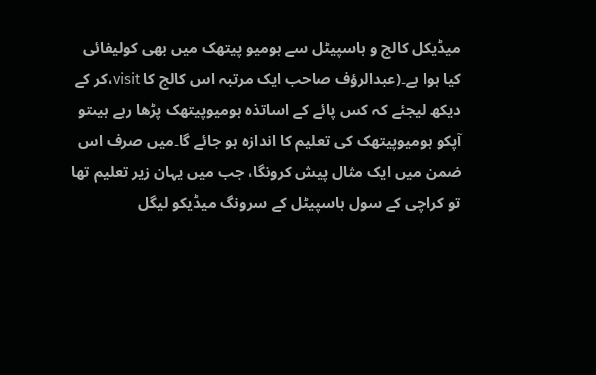میڈیکل کالج و ہاسپیٹل سے ہومیو پیتھک میں بھی کولیفائی کیا ہوا ہے۔(عبدالرؤف صاحب ایک مرتبہ اس کالج کا visit،کر کے دیکھ لیجئے کہ کس پائے کے اساتذہ ہومیوپیتھک پڑھا رہے ہیںتو آپکو ہومیوپیتھک کی تعلیم کا اندازہ ہو جائے گا۔میں صرف اس ضمن میں ایک مثال پیش کرونگا، جب میں یہان زیر تعلیم تھا تو کراچی کے سول ہاسپیٹل کے سرونگ میڈیکو لیگل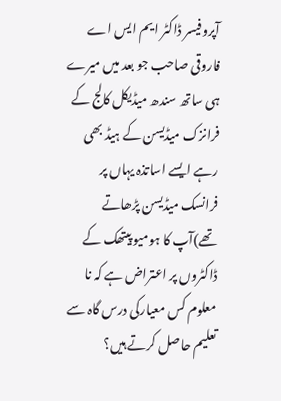آپروفیسر ڈاکٹر ایم ایس اے فاروقی صاحب جو بعد میں میرے ہی ساتھ سندھ میڈیکل کالج کے فرانزک میڈیسن کے ہیڈ بھی رہے ایسے اساتذہ یہاں پر فرانسک میڈیسن پڑھاتے تھے)آپ کا ہومیو پیتھک کے ڈاکٹروں پر اعتراض ہے کہ نا معلوم کس معیارکی درس گاہ سے تعلیم حاصل کرتے ہیں؟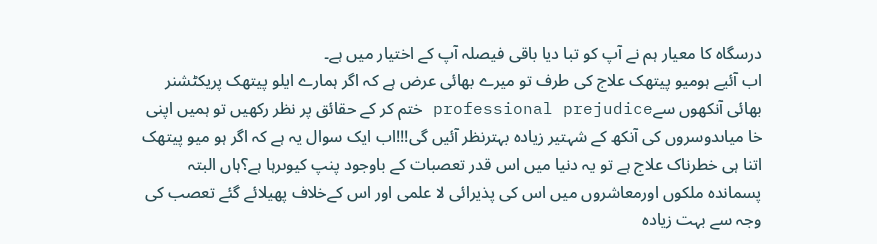درسگاہ کا معیار ہم نے آپ کو تبا دیا باقی فیصلہ آپ کے اختیار میں ہے۔
اب آئیے ہومیو پیتھک علاج کی طرف تو میرے بھائی عرض ہے کہ اگر ہمارے ایلو پیتھک پریکٹشنر بھائی آنکھوں سےprofessional prejudice ختم کر کے حقائق پر نظر رکھیں تو ہمیں اپنی خا میاںدوسروں کی آنکھ کے شہتیر زیادہ بہترنظر آئیں گی!!!اب ایک سوال یہ ہے کہ اگر ہو میو پیتھک اتنا ہی خطرناک علاج ہے تو یہ دنیا میں اس قدر تعصبات کے باوجود پنپ کیوںرہا ہے؟ہاں البتہ پسماندہ ملکوں اورمعاشروں میں اس کی پذیرائی لا علمی اور اس کےخلاف پھیلائے گئے تعصب کی وجہ سے بہت زیادہ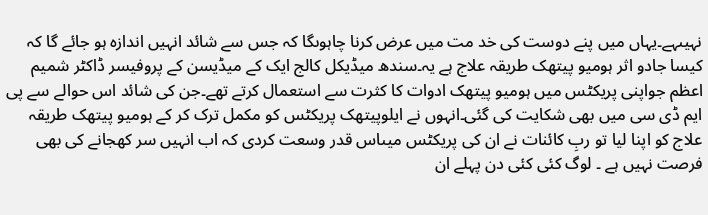نہیںہے۔یہاں میں پنے دوست کی خد مت میں عرض کرنا چاہوںگا کہ جس سے شائد انہیں اندازہ ہو جائے گا کہ کیسا جادو اثر ہومیو پیتھک طریقہ علاج ہے یہ۔سندھ میڈیکل کالج ایک کے میڈیسن کے پروفیسر ڈاکٹر شمیم اعظم جواپنی پریکٹس میں ہومیو پیتھک ادوات کا کثرت سے استعمال کرتے تھے۔جن کی شائد اس حوالے سے پی ایم ڈی سی میں بھی شکایت کی گئی۔انہوں نے ایلوپیتھک پریکٹس کو مکمل ترک کر کے ہومیو پیتھک طریقہ علاج کو اپنا لیا تو ربِ کائنات نے ان کی پریکٹس میںاس قدر وسعت کردی کہ اب انہیں سر کھجانے کی بھی فرصت نہیں ہے ۔ لوگ کئی کئی دن پہلے ان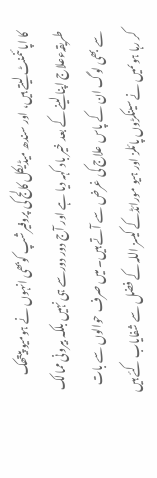کا اپائنمنٹ لیتے ہیں، اور سندھ میڈیکل کالج کی پروفیرشپ کوبھی انہوں نے ہومیو پیتھک طریقہءعلاج اپنا لینے کے بعد خیر باد کہہ دیا ہے اور آج دور دورسے ہی نہیں بلکہ بیرونی ممالک سے بھی لوگ ان کے پاس علاج کی غرض سے آتے ہیں۔ میں صرف حوالوں سے بات کر رہا ہوںمیں نے سینکڑوں پائلز اور ہیو مورائڈکے کیسز اللہ کے فضل سے شفایاب کئے ہیں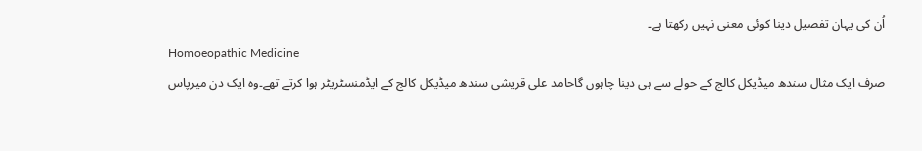اُن کی یہان تفصیل دینا کوئی معنی نہیں رکھتا ہے۔
Homoeopathic Medicine
صرف ایک مثال سندھ میڈیکل کالج کے حولے سے ہی دینا چاہوں گاحامد علی قریشی سندھ میڈیکل کالج کے ایڈمنسٹریٹر ہوا کرتے تھے۔وہ ایک دن میرپاس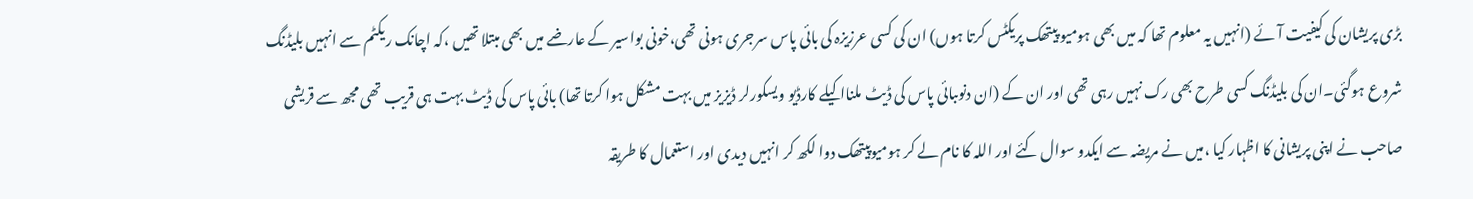بڑی پریشان کی کیفیت آئے (انہیں یہ معلوم تھا کہ میں بھی ہومیو پیتھک پریکٹس کرتا ہوں) ان کی کسی عرزیزہ کی بائی پاس سرجری ہونی تھی،خونی بواسیر کے عارضے میں بھی مبتلا تھیں ،کہ اچانک ریکٹم سے انہیں بلیڈنگ شروع ہوگئی۔ان کی بلیڈنگ کسی طرح بھی رک نہیں رہی تھی اور ان کے (ان دنوںبائی پاس کی ڈیٹ ملنااکیلے کارڈیو ویسکورلر ڈیزیز میں بہت مشکل ہوا کرتا تھا) بائی پاس کی ڈیٹ بہت ہی قریب تھی مجھ سے قریشی صاحب نے اپنی پریشانی کا اظہار کیا ،میں نے مریضہ سے ایکدو سوال کئے اور اللہ کا نام لے کر ہومیوپیتھک دوا لکھ کر انہیں دیدی اور استعمال کا طریقہ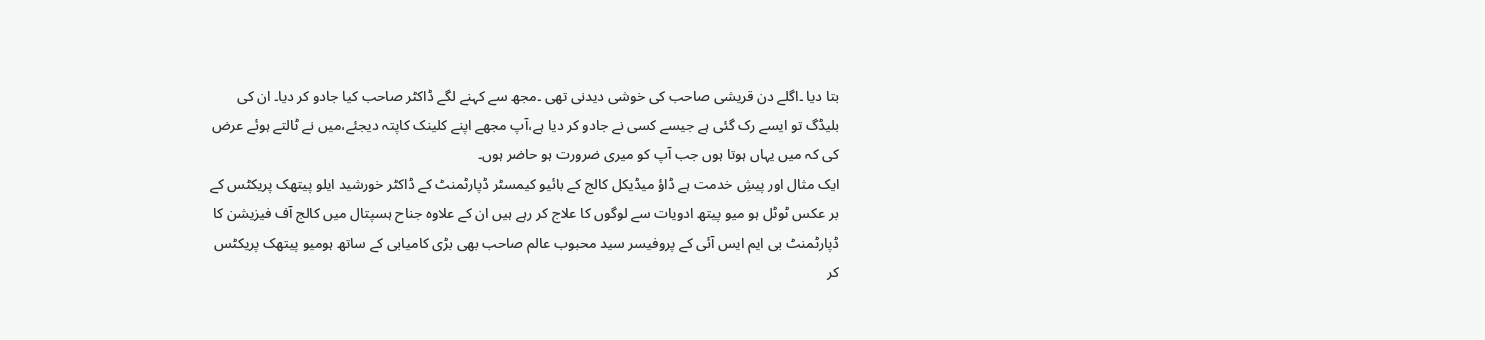بتا دیا ۔اگلے دن قریشی صاحب کی خوشی دیدنی تھی ۔مجھ سے کہنے لگے ڈاکٹر صاحب کیا جادو کر دیا۔ ان کی بلیڈگ تو ایسے رک گئی ہے جیسے کسی نے جادو کر دیا ہے،آپ مجھے اپنے کلینک کاپتہ دیجئے،میں نے ٹالتے ہوئے عرض کی کہ میں یہاں ہوتا ہوں جب آپ کو میری ضرورت ہو حاضر ہوں۔
ایک مثال اور پیشِ خدمت ہے ڈاؤ میڈیکل کالج کے بائیو کیمسٹر ڈپارٹمنٹ کے ڈاکٹر خورشید ایلو پیتھک پریکٹس کے بر عکس ٹوٹل ہو میو پیتھ ادویات سے لوگوں کا علاج کر رہے ہیں ان کے علاوہ جناح ہسپتال میں کالج آف فیزیشن کا ڈپارٹمنٹ بی ایم ایس آئی کے پروفیسر سید محبوب عالم صاحب بھی بڑی کامیابی کے ساتھ ہومیو پیتھک پریکٹس کر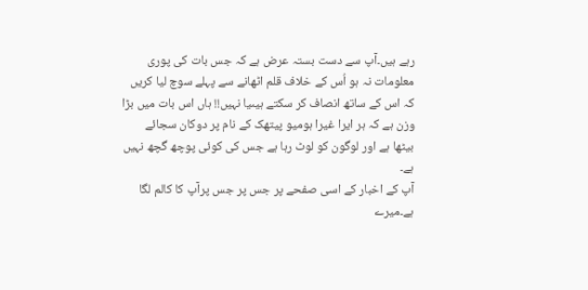رہے ہیں۔آپ سے دست بستہ عرض ہے کہ جس بات کی پوری معلومات نہ ہو اُس کے خلاف قلم اٹھانے سے پہلے سوچ لیا کریں کہ اس کے ساتھ انصاف کر سکتے ہیںیا نہیں!! ہاں اس بات میں بڑا وزن ہے کہ ہر ایرا غیرا ہومیو پیتھک کے نام پر دوکان سجائے بیٹھا ہے اور لوگون کو لوٹ رہا ہے جس کی کوئی پوچھ گچھ نہیں ہے۔
آپ کے اخبار کے اسی صفحے پر جس پر جس پرآپ کا کالم لگا ہے۔میرے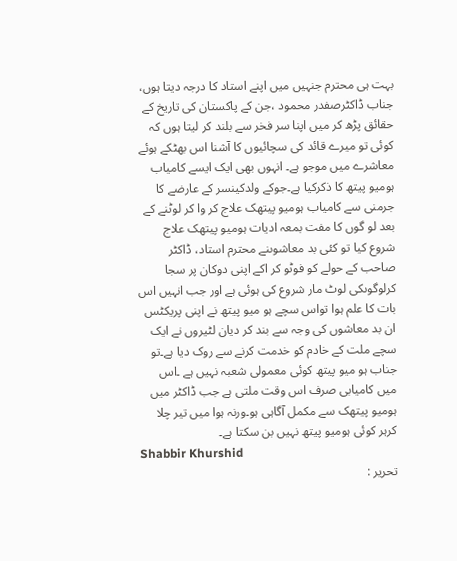بہت ہی محترم جنہیں میں اپنے استاد کا درجہ دیتا ہوں، جناب ڈاکٹرصفدر محمود ،جن کے پاکستان کی تاریخ کے حقائق پڑھ کر میں اپنا سر فخر سے بلند کر لیتا ہوں کہ کوئی تو میرے قائد کی سچائیوں کا آشنا اس بھٹکے ہوئے معاشرے میں موجو ہے۔ انہوں بھی ایک ایسے کامیاب ہومیو پیتھ کا ذکرکیا ہے۔جوکے ولدکینسر کے عارضے کا جرمنی سے کامیاب ہومیو پیتھک علاج کر وا کر لوٹنے کے بعد لو گوں کا مفت بمعہ ادیات ہومیو پیتھک علاج شروع کیا تو کئی بد معاشوںنے محترم استاد، ڈاکٹر صاحب کے حولے کو فوٹو کر اکے اپنی دوکان پر سجا کرلوگوںکی لوٹ مار شروع کی ہوئی ہے اور جب انہیں اس بات کا علم ہوا تواس سچے ہو میو پیتھ نے اپنی پریکٹس ان بد معاشوں کی وجہ سے بند کر دیان لٹیروں نے ایک سچے ملت کے خادم کو خدمت کرنے سے روک دیا ہے۔تو جناب ہو میو پیتھ کوئی معمولی شعبہ نہیں ہے ۔اس میں کامیابی صرف اس وقت ملتی ہے جب ڈاکٹر میں ہومیو پیتھک سے مکمل آگاہی ہو۔ورنہ ہوا میں تیر چلا کرہر کوئی ہومیو پیتھ نہیں بن سکتا ہے۔
Shabbir Khurshid
تحریر :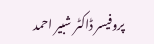پروفیسر ڈاکٹر شبیر احمد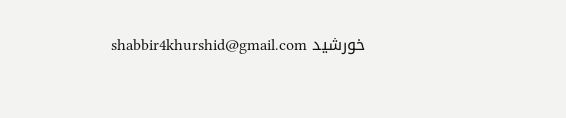خورشید shabbir4khurshid@gmail.com